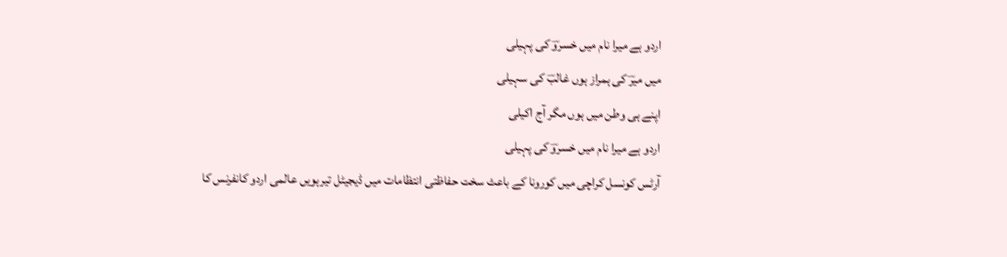اردو ہے میرا نام میں خسروؔ کی پہیلی
میں میرؔ کی ہمراز ہوں غالبؔ کی سہیلی
اپنے ہی وطن میں ہوں مگر آج اکیلی
اردو ہے میرا نام میں خسروؔ کی پہیلی
آرٹس کونسل کراچی میں کورونا کے باعث سخت حفاظتی انتظامات میں ڈیجیٹل تیرہویں عالمی اردو کانفرنس کا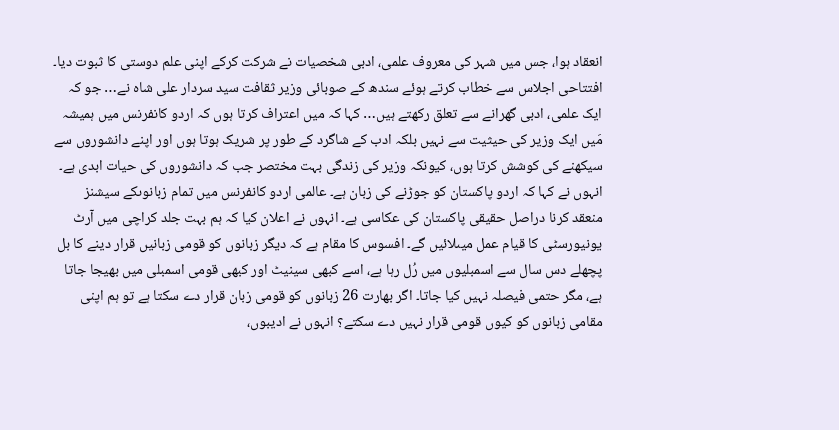انعقاد ہوا، جس میں شہر کی معروف علمی، ادبی شخصیات نے شرکت کرکے اپنی علم دوستی کا ثبوت دیا۔ افتتاحی اجلاس سے خطاب کرتے ہوئے سندھ کے صوبائی وزیر ثقافت سید سردار علی شاہ نے… جو کہ ایک علمی، ادبی گھرانے سے تعلق رکھتے ہیں… کہا کہ میں اعتراف کرتا ہوں کہ اردو کانفرنس میں ہمیشہ مَیں ایک وزیر کی حیثیت سے نہیں بلکہ ادب کے شاگرد کے طور پر شریک ہوتا ہوں اور اپنے دانشوروں سے سیکھنے کی کوشش کرتا ہوں، کیونکہ وزیر کی زندگی بہت مختصر جب کہ دانشوروں کی حیات ابدی ہے۔ انہوں نے کہا کہ اردو پاکستان کو جوڑنے کی زبان ہے۔ عالمی اردو کانفرنس میں تمام زبانوںکے سیشنز منعقد کرنا دراصل حقیقی پاکستان کی عکاسی ہے۔ انہوں نے اعلان کیا کہ ہم بہت جلد کراچی میں آرٹ یونیورسٹی کا قیام عمل میںلائیں گے۔ افسوس کا مقام ہے کہ دیگر زبانوں کو قومی زبانیں قرار دینے کا بل پچھلے دس سال سے اسمبلیوں میں رُل رہا ہے، اسے کبھی سینیٹ اور کبھی قومی اسمبلی میں بھیجا جاتا ہے، مگر حتمی فیصلہ نہیں کیا جاتا۔ اگر بھارت 26 زبانوں کو قومی زبان قرار دے سکتا ہے تو ہم اپنی مقامی زبانوں کو کیوں قومی قرار نہیں دے سکتے؟ انہوں نے ادیبوں،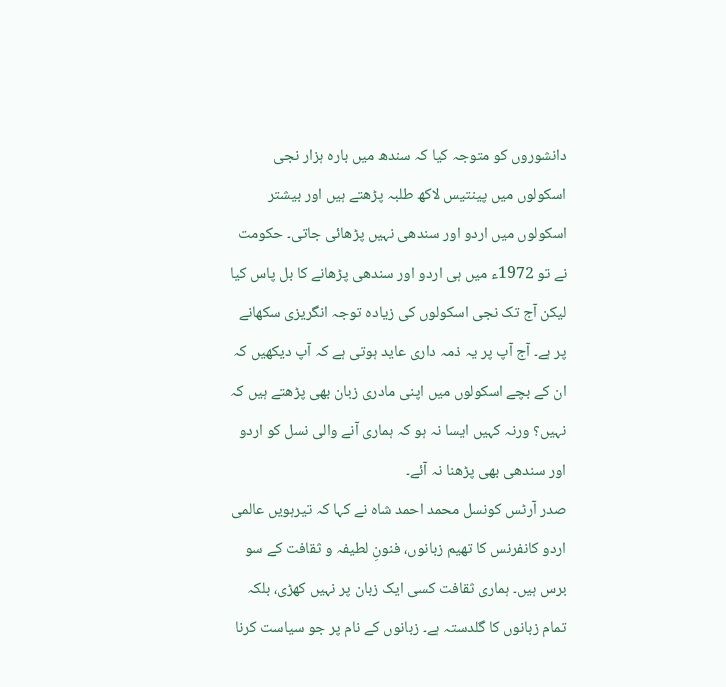دانشوروں کو متوجہ کیا کہ سندھ میں بارہ ہزار نجی اسکولوں میں پینتیس لاکھ طلبہ پڑھتے ہیں اور بیشتر اسکولوں میں اردو اور سندھی نہیں پڑھائی جاتی۔ حکومت نے تو 1972ء میں ہی اردو اور سندھی پڑھانے کا بل پاس کیا لیکن آج تک نجی اسکولوں کی زیادہ توجہ انگریزی سکھانے پر ہے۔ آج آپ پر یہ ذمہ داری عاید ہوتی ہے کہ آپ دیکھیں کہ ان کے بچے اسکولوں میں اپنی مادری زبان بھی پڑھتے ہیں کہ نہیں؟ ورنہ کہیں ایسا نہ ہو کہ ہماری آنے والی نسل کو اردو اور سندھی بھی پڑھنا نہ آئے۔
صدر آرٹس کونسل محمد احمد شاہ نے کہا کہ تیرہویں عالمی اردو کانفرنس کا تھیم زبانوں، فنونِ لطیفہ و ثقافت کے سو برس ہیں۔ ہماری ثقافت کسی ایک زبان پر نہیں کھڑی، بلکہ تمام زبانوں کا گلدستہ ہے۔ زبانوں کے نام پر جو سیاست کرنا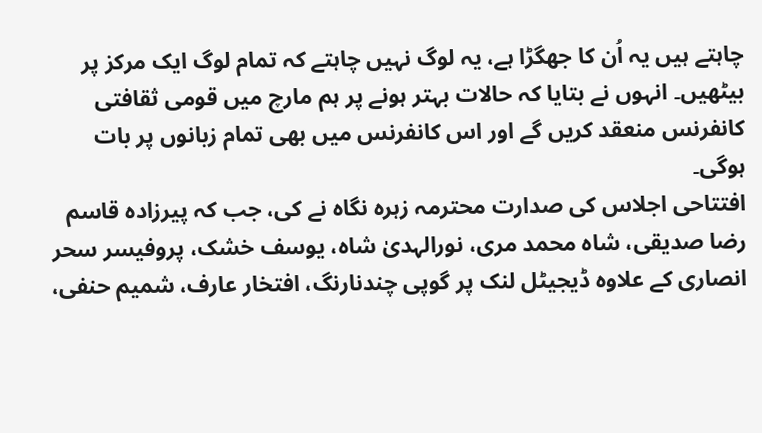چاہتے ہیں یہ اُن کا جھگڑا ہے، یہ لوگ نہیں چاہتے کہ تمام لوگ ایک مرکز پر بیٹھیں۔ انہوں نے بتایا کہ حالات بہتر ہونے پر ہم مارچ میں قومی ثقافتی کانفرنس منعقد کریں گے اور اس کانفرنس میں بھی تمام زبانوں پر بات ہوگی۔
افتتاحی اجلاس کی صدارت محترمہ زہرہ نگاہ نے کی، جب کہ پیرزادہ قاسم رضا صدیقی، شاہ محمد مری، نورالہدیٰ شاہ، یوسف خشک، پروفیسر سحر انصاری کے علاوہ ڈیجیٹل لنک پر گوپی چندنارنگ، افتخار عارف، شمیم حنفی،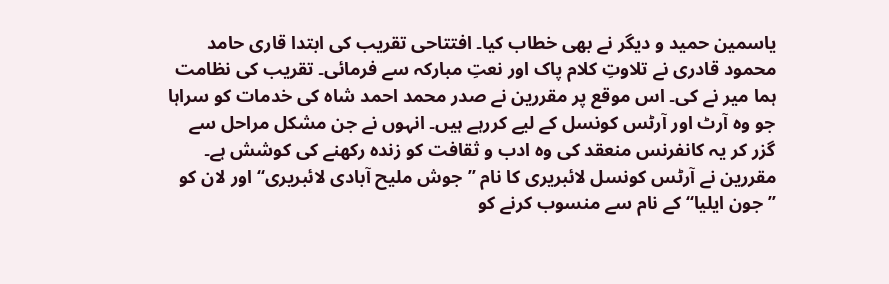یاسمین حمید و دیگر نے بھی خطاب کیا۔ افتتاحی تقریب کی ابتدا قاری حامد محمود قادری نے تلاوتِ کلام پاک اور نعتِ مبارکہ سے فرمائی۔ تقریب کی نظامت ہما میر نے کی۔ اس موقع پر مقررین نے صدر محمد احمد شاہ کی خدمات کو سراہا جو وہ آرٹ اور آرٹس کونسل کے لیے کررہے ہیں۔ انہوں نے جن مشکل مراحل سے گزر کر یہ کانفرنس منعقد کی وہ ادب و ثقافت کو زندہ رکھنے کی کوشش ہے۔ مقررین نے آرٹس کونسل لائبریری کا نام ’’جوش ملیح آبادی لائبریری‘‘ اور لان کو ’’جون ایلیا‘‘ کے نام سے منسوب کرنے کو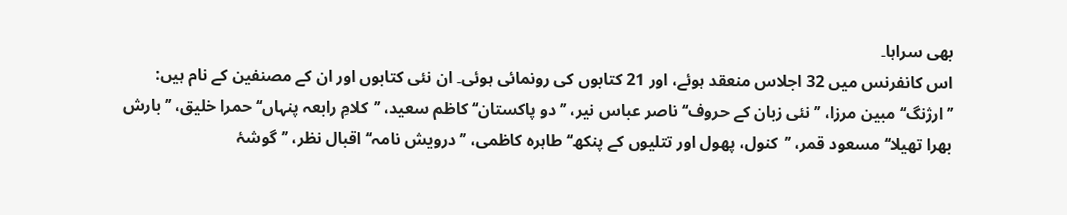بھی سراہا۔
اس کانفرنس میں 32 اجلاس منعقد ہوئے، اور 21 کتابوں کی رونمائی ہوئی۔ ان نئی کتابوں اور ان کے مصنفین کے نام ہیں:
’’ارژنگ‘‘ مبین مرزا، ’’نئی زبان کے حروف‘‘ ناصر عباس نیر، ’’دو پاکستان‘‘ کاظم سعید، ’’کلامِ رابعہ پنہاں‘‘ حمرا خلیق، ’’بارش بھرا تھیلا‘‘ مسعود قمر، ’’کنول، پھول اور تتلیوں کے پنکھ‘‘ طاہرہ کاظمی، ’’درویش نامہ‘‘ اقبال نظر، ’’گوشۂ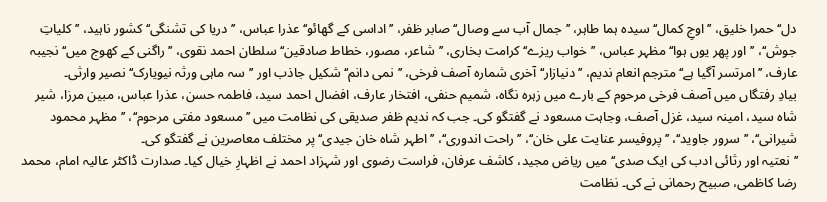دل‘‘ حمرا خلیق، ’’اوجِ کمال‘‘ سیدہ ہما طاہر، ’’جمال آب سے وصال‘‘ صابر ظفر، ’’اداسی کے گھائو‘‘ عذرا عباس، ’’دریا کی تشنگی‘‘ کشور ناہید، ’’کلیاتِ جوش‘‘، ’’اور پھر یوں ہوا‘‘ مظہر عباس، ’’خواب ریزے‘‘ کرامت بخاری، ’’شاعر، مصور، خطاط صادقین‘‘ سلطان احمد نقوی، ’’راگنی کے کھوج میں‘‘ نجیبہ عارف، ’’امرتسر آگیا ہے‘‘ مترجم انعام ندیم، ’’دنیازار‘‘ آخری شمارہ آصف فرخی، ’’نمی دانم‘‘ شکیل جاذب اور ’’سہ ماہی ورثہ نیویارک‘‘ نصیر وارثی۔
بیادِ رفتگاں میں آصف فرخی مرحوم کے بارے میں زہرہ نگاہ، شمیم حنفی، افتخار عارف، افضال احمد سید، فاطمہ حسن، عذرا عباس، مبین مرزا، شیر شاہ سید، امینہ سید، غزل آصف، وجاہت مسعود نے گفتگو کی۔ جب کہ ندیم ظفر صدیقی کی نظامت میں ’’مسعود مفتی مرحوم‘‘، ’’مظہر محمود شیرانی‘‘، ’’سرور جاوید‘‘، ’’پروفیسر عنایت علی خان‘‘، ’’راحت اندوری‘‘، ’’اطہر شاہ خان جیدی‘‘ پر مختلف معاصرین نے گفتگو کی۔
’’نعتیہ اور رثائی ادب کی ایک صدی‘‘ میں ریاض مجید، کاشف عرفان، فراست رضوی اور شہزاد احمد نے اظہارِ خیال کیا۔ صدارت ڈاکٹر عالیہ امام، محمد رضا کاظمی، صبیح رحمانی نے کی۔ نظامت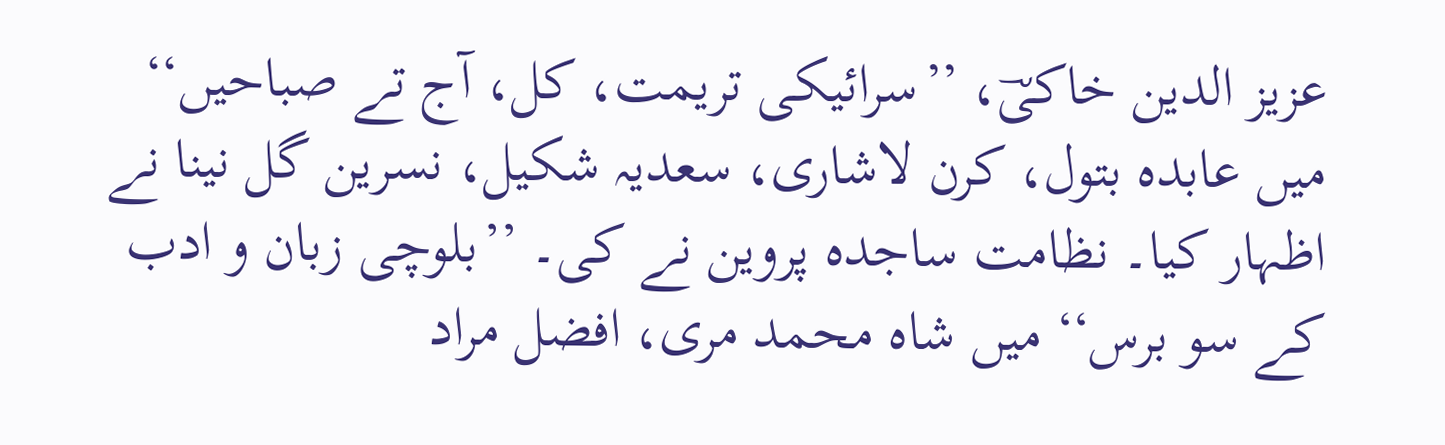عزیز الدین خاکیؔ، ’’سرائیکی تریمت، کل، آج تے صباحیں‘‘ میں عابدہ بتول، کرن لاشاری، سعدیہ شکیل، نسرین گل نینا نے اظہار کیا۔ نظامت ساجدہ پروین نے کی۔ ’’بلوچی زبان و ادب کے سو برس‘‘ میں شاہ محمد مری، افضل مراد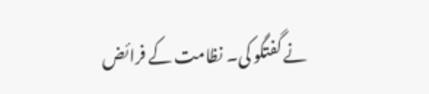نے گفتگو کی۔ نظامت کے فرائض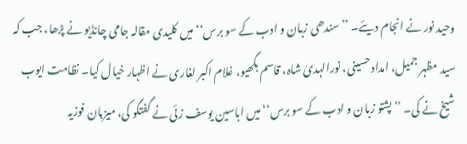وحید نور نے انجام دیئے۔ ’’سندھی زبان و ادب کے سو برس‘‘ میں کلیدی مقالہ جامی چانڈیو نے پڑھا، جب کہ سید مظہر جمیل، امداد حسینی، نورالہدیٰ شاہ، قاسم بگھیو، غلام اکبر لغاری نے اظہار خیال کیا۔ نظامت ایوب شیخ نے کی۔ ’’پشتو زبان و ادب کے سو برس‘‘ میں اباسین یوسف زئی نے گفتگو کی، میزبان فوزیہ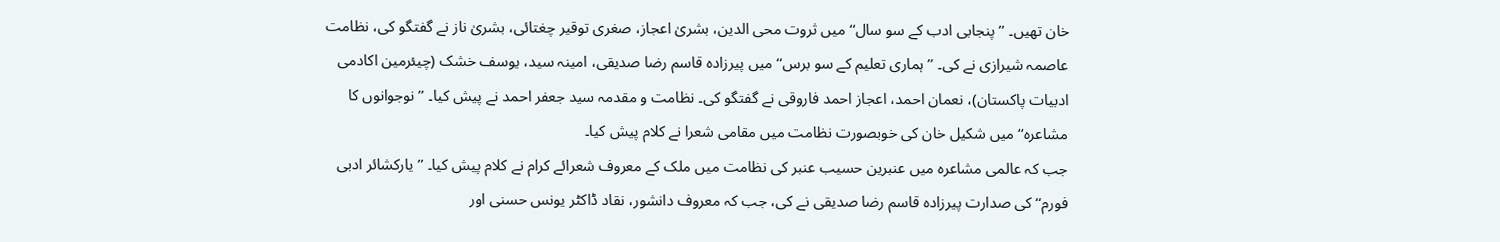خان تھیں۔ ’’پنجابی ادب کے سو سال‘‘ میں ثروت محی الدین، بشریٰ اعجاز، صغری توقیر چغتائی، بشریٰ ناز نے گفتگو کی، نظامت عاصمہ شیرازی نے کی۔ ’’ہماری تعلیم کے سو برس‘‘ میں پیرزادہ قاسم رضا صدیقی، امینہ سید، یوسف خشک (چیئرمین اکادمی ادبیات پاکستان)، نعمان احمد، اعجاز احمد فاروقی نے گفتگو کی۔ نظامت و مقدمہ سید جعفر احمد نے پیش کیا۔ ’’نوجوانوں کا مشاعرہ‘‘ میں شکیل خان کی خوبصورت نظامت میں مقامی شعرا نے کلام پیش کیا۔
جب کہ عالمی مشاعرہ میں عنبرین حسیب عنبر کی نظامت میں ملک کے معروف شعرائے کرام نے کلام پیش کیا۔ ’’یارکشائر ادبی فورم‘‘ کی صدارت پیرزادہ قاسم رضا صدیقی نے کی، جب کہ معروف دانشور، نقاد ڈاکٹر یونس حسنی اور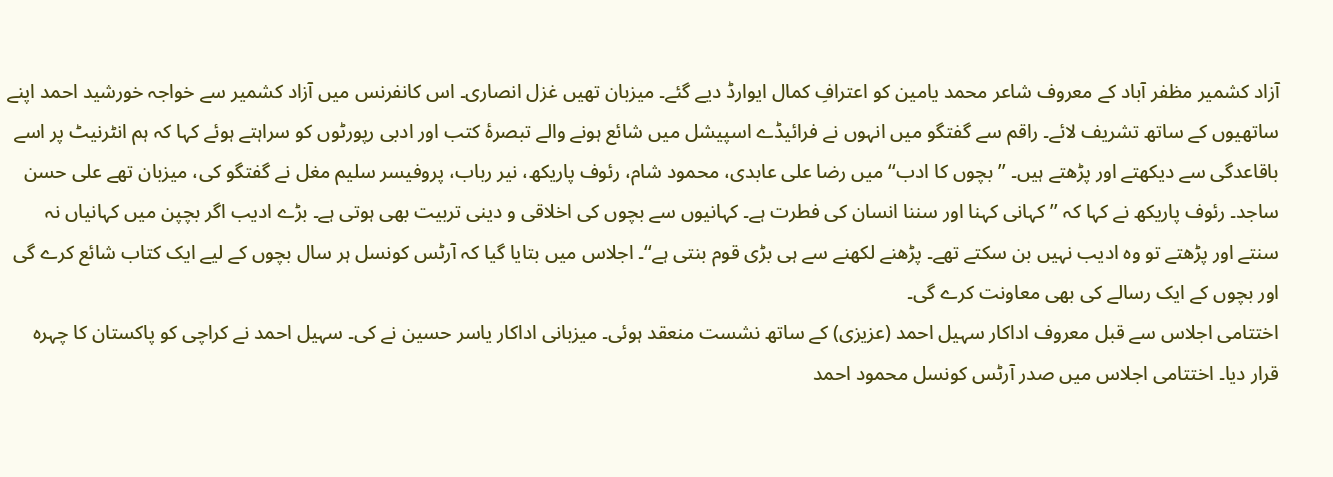آزاد کشمیر مظفر آباد کے معروف شاعر محمد یامین کو اعترافِ کمال ایوارڈ دیے گئے۔ میزبان تھیں غزل انصاری۔ اس کانفرنس میں آزاد کشمیر سے خواجہ خورشید احمد اپنے ساتھیوں کے ساتھ تشریف لائے۔ راقم سے گفتگو میں انہوں نے فرائیڈے اسپیشل میں شائع ہونے والے تبصرۂ کتب اور ادبی رپورٹوں کو سراہتے ہوئے کہا کہ ہم انٹرنیٹ پر اسے باقاعدگی سے دیکھتے اور پڑھتے ہیں۔ ’’بچوں کا ادب‘‘ میں رضا علی عابدی، محمود شام، رئوف پاریکھ، نیر رباب، پروفیسر سلیم مغل نے گفتگو کی، میزبان تھے علی حسن ساجد۔ رئوف پاریکھ نے کہا کہ ’’کہانی کہنا اور سننا انسان کی فطرت ہے۔ کہانیوں سے بچوں کی اخلاقی و دینی تربیت بھی ہوتی ہے۔ بڑے ادیب اگر بچپن میں کہانیاں نہ سنتے اور پڑھتے تو وہ ادیب نہیں بن سکتے تھے۔ پڑھنے لکھنے سے ہی بڑی قوم بنتی ہے‘‘۔ اجلاس میں بتایا گیا کہ آرٹس کونسل ہر سال بچوں کے لیے ایک کتاب شائع کرے گی اور بچوں کے ایک رسالے کی بھی معاونت کرے گی۔
اختتامی اجلاس سے قبل معروف اداکار سہیل احمد (عزیزی) کے ساتھ نشست منعقد ہوئی۔ میزبانی اداکار یاسر حسین نے کی۔ سہیل احمد نے کراچی کو پاکستان کا چہرہ قرار دیا۔ اختتامی اجلاس میں صدر آرٹس کونسل محمود احمد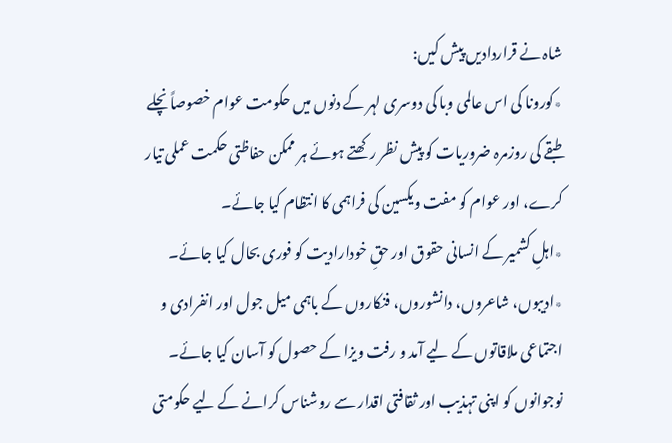شاہ نے قراردادیں پیش کیں:
٭کورونا کی اس عالمی وبا کی دوسری لہر کے دنوں میں حکومت عوام خصوصاً نچلے طبقے کی روزمرہ ضروریات کو پیش نظر رکھتے ہوئے ہر ممکن حفاظتی حکمت عملی تیار کرے، اور عوام کو مفت ویکسین کی فراہمی کا انتظام کیا جائے۔
٭اہلِ کشمیر کے انسانی حقوق اور حقِ خودارادیت کو فوری بحال کیا جائے۔
٭ادیبوں، شاعروں، دانشوروں، فنکاروں کے باہمی میل جول اور انفرادی و اجتماعی ملاقاتوں کے لیے آمد و رفت ویزا کے حصول کو آسان کیا جائے۔ نوجوانوں کو اپنی تہذیب اور ثقافتی اقدار سے روشناس کرانے کے لیے حکومتی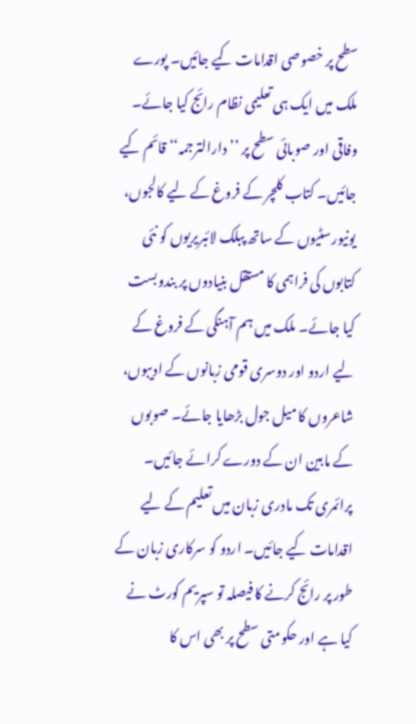سطح پر خصوصی اقدامات کیے جائیں۔ پورے ملک میں ایک ہی تعلیمی نظام رائج کیا جائے۔ وفاقی اور صوبائی سطح پر ’’دارالترجمہ‘‘ قائم کیے جائیں۔ کتاب کلچر کے فروغ کے لیے کالجوں، یونیورسٹیوں کے ساتھ پبلک لائبریریوں کو نئی کتابوں کی فراہمی کا مستقل بنیادوں پر بندوبست کیا جائے۔ ملک میں ہم آہنگی کے فروغ کے لیے اردو اور دوسری قومی زبانوں کے ادیبوں، شاعروں کا میل جول بڑھایا جائے۔ صوبوں کے مابین ان کے دورے کرائے جائیں۔ پرائمری تک مادری زبان میں تعلیم کے لیے اقدامات کیے جائیں۔ اردو کو سرکاری زبان کے طور پر رائج کرنے کا فیصلہ تو سپریم کورٹ نے کیا ہے اور حکومتی سطح پر بھی اس کا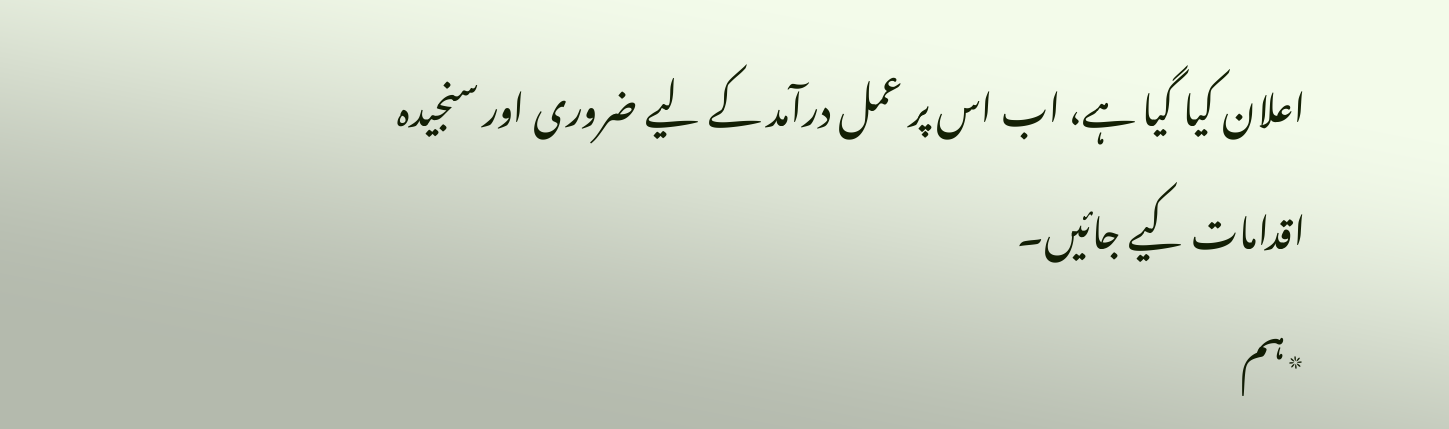اعلان کیا گیا ہے، اب اس پر عمل درآمد کے لیے ضروری اور سنجیدہ اقدامات کیے جائیں۔
٭ہم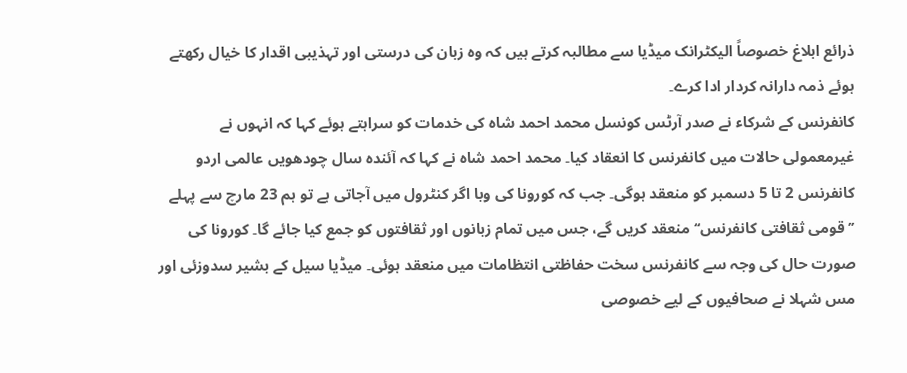ذرائع ابلاغ خصوصاً الیکٹرانک میڈیا سے مطالبہ کرتے ہیں کہ وہ زبان کی درستی اور تہذیبی اقدار کا خیال رکھتے ہوئے ذمہ دارانہ کردار ادا کرے۔
کانفرنس کے شرکاء نے صدر آرٹس کونسل محمد احمد شاہ کی خدمات کو سراہتے ہوئے کہا کہ انہوں نے غیرمعمولی حالات میں کانفرنس کا انعقاد کیا۔ محمد احمد شاہ نے کہا کہ آئندہ سال چودھویں عالمی اردو کانفرنس 2 تا 5 دسمبر کو منعقد ہوگی۔ جب کہ کورونا کی وبا اگر کنٹرول میں آجاتی ہے تو ہم 23 مارچ سے پہلے ’’قومی ثقافتی کانفرنس‘‘ منعقد کریں گے، جس میں تمام زبانوں اور ثقافتوں کو جمع کیا جائے گا۔ کورونا کی صورت حال کی وجہ سے کانفرنس سخت حفاظتی انتظامات میں منعقد ہوئی۔ میڈیا سیل کے بشیر سدوزئی اور مس شہلا نے صحافیوں کے لیے خصوصی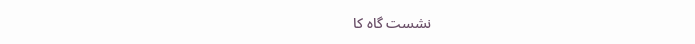نشست گاہ کا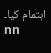اہتمام کیا۔
nn